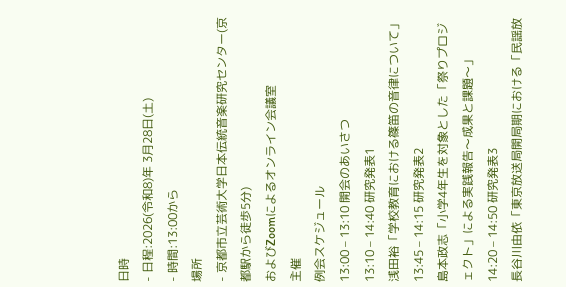日時
- 日程:2026(令和8)年 3月28日(土)
- 時間:13:00から
場所
- 京都市立芸術大学日本伝統音楽研究センター(京都駅から徒歩5分)
およびZoomによるオンライン会議室
主催
例会スケジュール
13:00 – 13:10 開会のあいさつ
13:10 – 14:40 研究発表1
浅田裕「学校教育における篠笛の音律について」
13:45 – 14:15 研究発表2
島本政志「小学4年生を対象とした「祭りプロジェクト」による実践報告〜成果と課題〜」
14:20 – 14:50 研究発表3
⻑⾕川由依「東京放送局開局期における「⺠謡放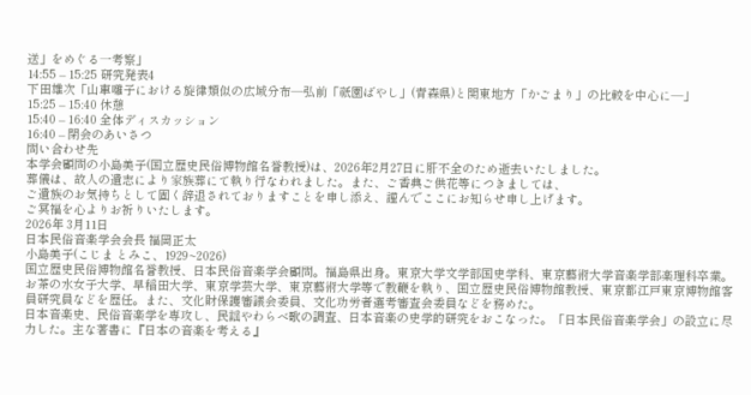送」をめぐる⼀考察」
14:55 – 15:25 研究発表4
下田雄次「山車囃子における旋律類似の広域分布―弘前「祇園ばやし」(青森県)と関東地方「かごまり」の比較を中心に―」
15:25 – 15:40 休憩
15:40 – 16:40 全体ディスカッション
16:40 – 閉会のあいさつ
問い合わせ先
本学会顧問の小島美子(国立歴史民俗博物館名誉教授)は、2026年2月27日に肝不全のため逝去いたしました。
葬儀は、故人の遺志により家族葬にて執り行なわれました。また、ご香典ご供花等につきましては、
ご遺族のお気持ちとして固く辞退されておりますことを申し添え、謹んでここにお知らせ申し上げます。
ご冥福を心よりお祈りいたします。
2026年 3月11日
日本民俗音楽学会会長 福岡正太
小島美子(こじま とみこ、1929~2026)
国立歴史民俗博物館名誉教授、日本民俗音楽学会顧問。福島県出身。東京大学文学部国史学科、東京藝術大学音楽学部楽理科卒業。
お茶の水女子大学、早稲田大学、東京学芸大学、東京藝術大学等で教鞭を執り、国立歴史民俗博物館教授、東京都江戸東京博物館客員研究員などを歴任。また、文化財保護審議会委員、文化功労者選考審査会委員などを務めた。
日本音楽史、民俗音楽学を専攻し、民謡やわらべ歌の調査、日本音楽の史学的研究をおこなった。「日本民俗音楽学会」の設立に尽力した。主な著書に『日本の音楽を考える』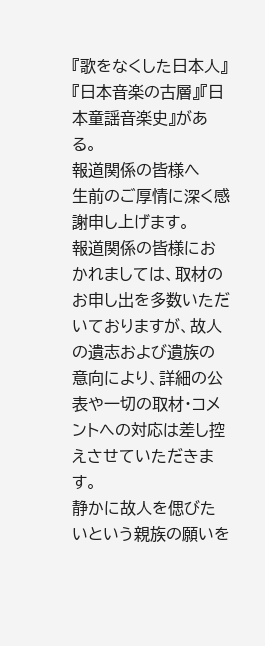『歌をなくした日本人』『日本音楽の古層』『日本童謡音楽史』がある。
報道関係の皆様へ
生前のご厚情に深く感謝申し上げます。
報道関係の皆様におかれましては、取材のお申し出を多数いただいておりますが、故人の遺志および遺族の意向により、詳細の公表や一切の取材・コメントへの対応は差し控えさせていただきます。
静かに故人を偲びたいという親族の願いを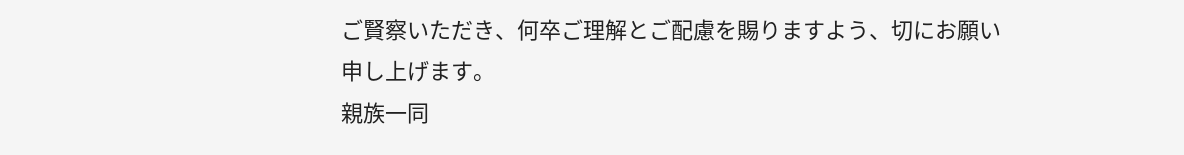ご賢察いただき、何卒ご理解とご配慮を賜りますよう、切にお願い申し上げます。
親族一同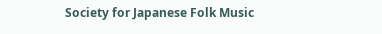Society for Japanese Folk Music